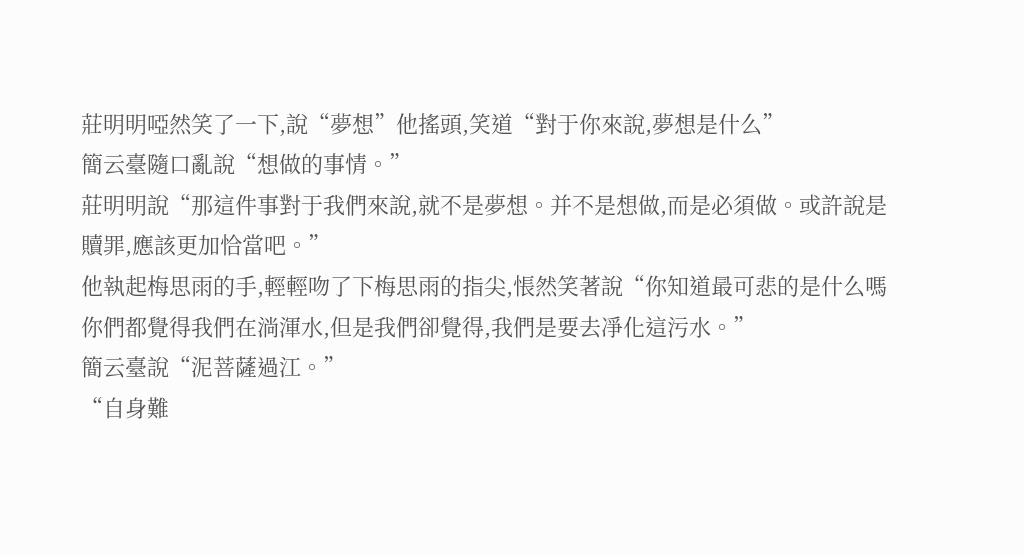莊明明啞然笑了一下,說“夢想”他搖頭,笑道“對于你來說,夢想是什么”
簡云臺隨口亂說“想做的事情。”
莊明明說“那這件事對于我們來說,就不是夢想。并不是想做,而是必須做。或許說是贖罪,應該更加恰當吧。”
他執起梅思雨的手,輕輕吻了下梅思雨的指尖,悵然笑著說“你知道最可悲的是什么嗎你們都覺得我們在淌渾水,但是我們卻覺得,我們是要去凈化這污水。”
簡云臺說“泥菩薩過江。”
“自身難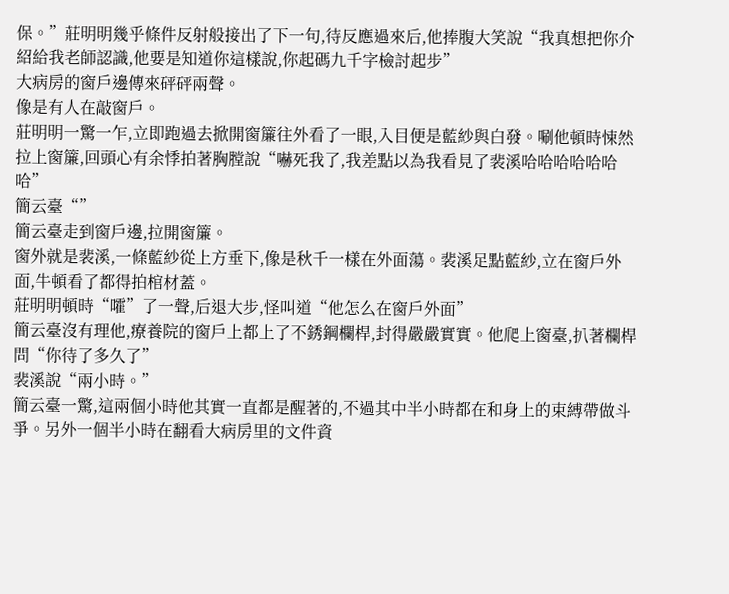保。”莊明明幾乎條件反射般接出了下一句,待反應過來后,他捧腹大笑說“我真想把你介紹給我老師認識,他要是知道你這樣說,你起碼九千字檢討起步”
大病房的窗戶邊傳來砰砰兩聲。
像是有人在敲窗戶。
莊明明一驚一乍,立即跑過去掀開窗簾往外看了一眼,入目便是藍紗與白發。唰他頓時悚然拉上窗簾,回頭心有余悸拍著胸膛說“嚇死我了,我差點以為我看見了裴溪哈哈哈哈哈哈哈”
簡云臺“”
簡云臺走到窗戶邊,拉開窗簾。
窗外就是裴溪,一條藍紗從上方垂下,像是秋千一樣在外面蕩。裴溪足點藍紗,立在窗戶外面,牛頓看了都得拍棺材蓋。
莊明明頓時“嚯”了一聲,后退大步,怪叫道“他怎么在窗戶外面”
簡云臺沒有理他,療養院的窗戶上都上了不銹鋼欄桿,封得嚴嚴實實。他爬上窗臺,扒著欄桿問“你待了多久了”
裴溪說“兩小時。”
簡云臺一驚,這兩個小時他其實一直都是醒著的,不過其中半小時都在和身上的束縛帶做斗爭。另外一個半小時在翻看大病房里的文件資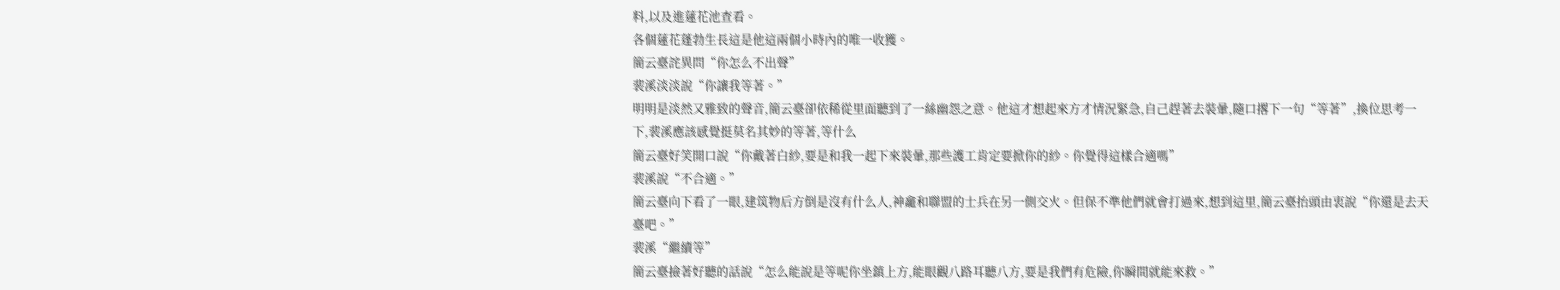料,以及進蓮花池查看。
各個蓮花蓬勃生長這是他這兩個小時內的唯一收獲。
簡云臺詫異問“你怎么不出聲”
裴溪淡淡說“你讓我等著。”
明明是淡然又雅致的聲音,簡云臺卻依稀從里面聽到了一絲幽怨之意。他這才想起來方才情況緊急,自己趕著去裝暈,隨口撂下一句“等著”,換位思考一下,裴溪應該感覺挺莫名其妙的等著,等什么
簡云臺好笑開口說“你戴著白紗,要是和我一起下來裝暈,那些護工肯定要掀你的紗。你覺得這樣合適嗎”
裴溪說“不合適。”
簡云臺向下看了一眼,建筑物后方倒是沒有什么人,神龕和聯盟的士兵在另一側交火。但保不準他們就會打過來,想到這里,簡云臺抬頭由衷說“你還是去天臺吧。”
裴溪“繼續等”
簡云臺撿著好聽的話說“怎么能說是等呢你坐鎮上方,能眼觀八路耳聽八方,要是我們有危險,你瞬間就能來救。”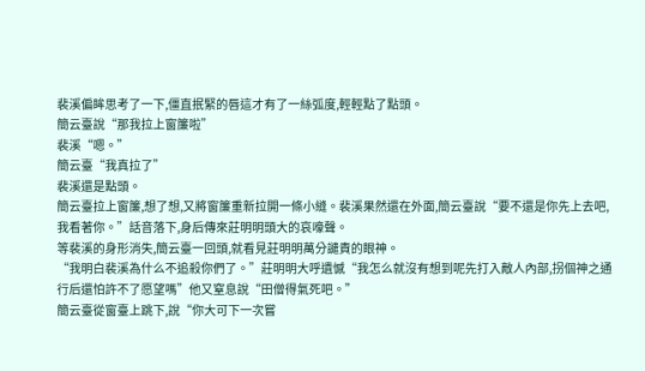裴溪偏眸思考了一下,僵直抿緊的唇這才有了一絲弧度,輕輕點了點頭。
簡云臺說“那我拉上窗簾啦”
裴溪“嗯。”
簡云臺“我真拉了”
裴溪還是點頭。
簡云臺拉上窗簾,想了想,又將窗簾重新拉開一條小縫。裴溪果然還在外面,簡云臺說“要不還是你先上去吧,我看著你。”話音落下,身后傳來莊明明頭大的哀嚎聲。
等裴溪的身形消失,簡云臺一回頭,就看見莊明明萬分譴責的眼神。
“我明白裴溪為什么不追殺你們了。”莊明明大呼遺憾“我怎么就沒有想到呢先打入敵人內部,拐個神之通行后還怕許不了愿望嗎”他又窒息說“田僧得氣死吧。”
簡云臺從窗臺上跳下,說“你大可下一次嘗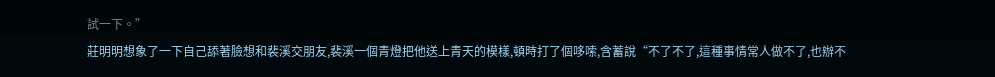試一下。”
莊明明想象了一下自己舔著臉想和裴溪交朋友,裴溪一個青燈把他送上青天的模樣,頓時打了個哆嗦,含蓄說“不了不了,這種事情常人做不了,也辦不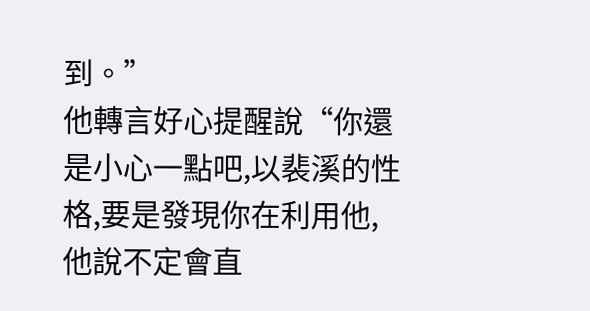到。”
他轉言好心提醒說“你還是小心一點吧,以裴溪的性格,要是發現你在利用他,他說不定會直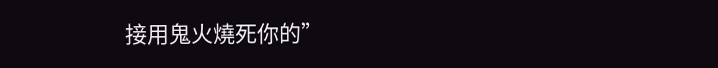接用鬼火燒死你的”